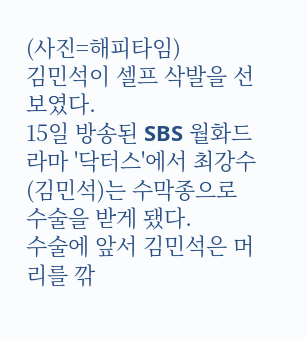(사진=해피타임)
김민석이 셀프 삭발을 선보였다.
15일 방송된 SBS 월화드라마 '닥터스'에서 최강수(김민석)는 수막종으로 수술을 받게 됐다.
수술에 앞서 김민석은 머리를 깎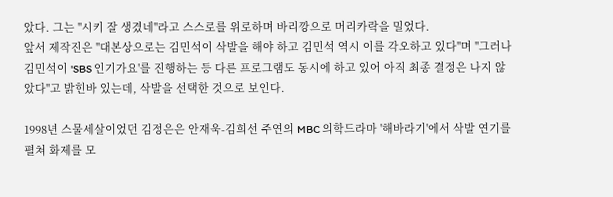았다. 그는 "시키 잘 생겼네"라고 스스로를 위로하며 바리깡으로 머리카락을 밀었다.
앞서 제작진은 "대본상으로는 김민석이 삭발을 해야 하고 김민석 역시 이를 각오하고 있다"며 "그러나 김민석이 'SBS 인기가요'를 진행하는 등 다른 프로그램도 동시에 하고 있어 아직 최종 결정은 나지 않았다"고 밝힌바 있는데, 삭발을 선택한 것으로 보인다.

1998년 스물세살이었던 김정은은 안재욱-김희선 주연의 MBC 의학드라마 '해바라기'에서 삭발 연기를 펼쳐 화제를 모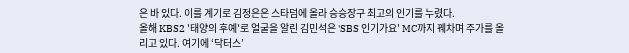은 바 있다. 이를 계기로 김정은은 스타덤에 올라 승승장구 최고의 인기를 누렸다.
올해 KBS2 '태양의 후예'로 얼굴을 알린 김민석은 'SBS 인기가요' MC까지 꿰차며 주가를 올리고 있다. 여기에 ‘닥터스’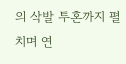의 삭발 투혼까지 펼치며 연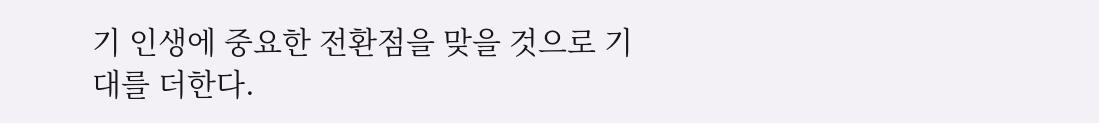기 인생에 중요한 전환점을 맞을 것으로 기대를 더한다.